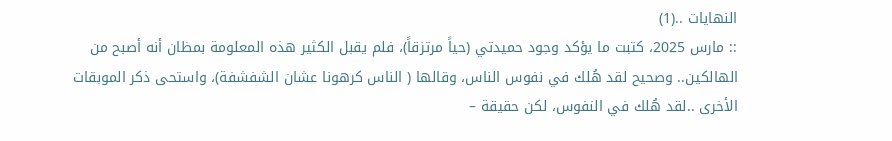النهايات ..(1)
:: مارس 2025، كتبت ما يؤكد وجود حميدتي (حياً مرتزقاً)، فلم يقبل الكثير هذه المعلومة بمظان أنه أصبح من الهالكين.. وصحيح لقد هُلك في نفوس الناس، وقالها ( الناس كرهونا عشان الشفشفة)، واستحى ذكر الموبقات الأخرى ..لقد هُلك في النفوس، لكن حقيقة –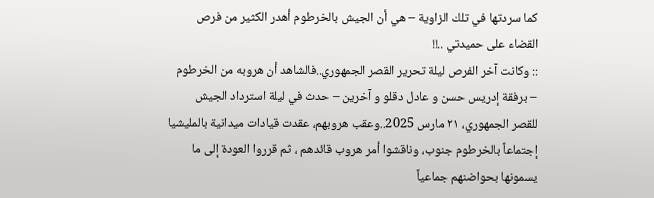كما سردتها في تلك الزاوية – هي أن الجيش بالخرطوم أهدر الكثير من فرص القضاء على حميدتي ..!!
:: وكانت آخر الفرص ليلة تحرير القصر الجمهوري..فالشاهد أن هروبه من الخرطوم – برفقة إدريس حسن و عادل دقلو و آخرين – حدث في ليلة استرداد الجيش للقصر الجمهوري، ٢١ مارس 2025..وعقب هروبهم، عقدت قيادات ميدانية بالمليشيا إجتماعاً بالخرطوم جنوب، وناقشوا أمر هروب قائدهم ، ثم قرروا العودة إلى ما يسمونها بحواضنهم جماعياً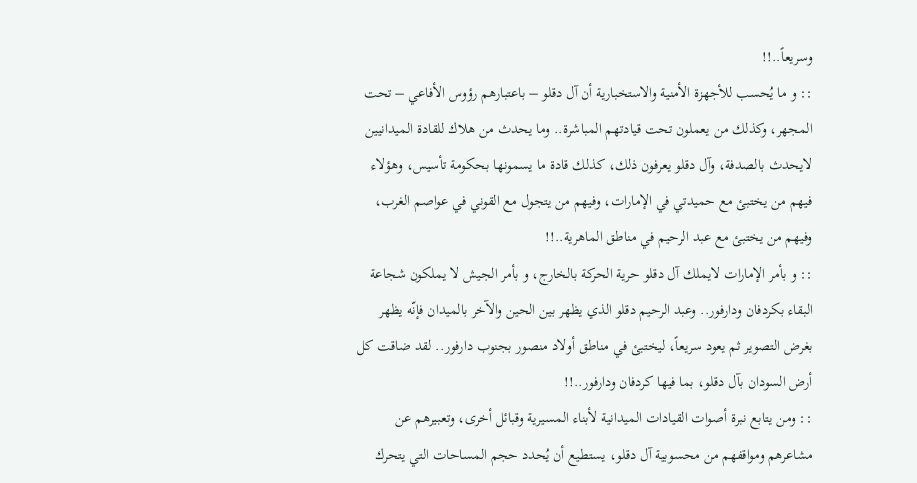وسريعاً..!!
:: و ما يُحسب للأجهزة الأمنية والاستخبارية أن آل دقلو – باعتبارهم رؤوس الأفاعي – تحت المجهر، وكذلك من يعملون تحت قيادتهم المباشرة.. وما يحدث من هلاك للقادة الميدانيين لايحدث بالصدفة، وآل دقلو يعرفون ذلك، كذلك قادة ما يسمونها بحكومة تأسيس، وهؤلاء فيهم من يختبئ مع حميدتي في الإمارات، وفيهم من يتجول مع القوني في عواصم الغرب، وفيهم من يختبئ مع عبد الرحيم في مناطق الماهرية..!!
:: و بأمر الإمارات لايملك آل دقلو حرية الحركة بالخارج، و بأمر الجيش لا يملكون شجاعة البقاء بكردفان ودارفور.. وعبد الرحيم دقلو الذي يظهر بين الحين والآخر بالميدان فإنّه يظهر بغرض التصوير ثم يعود سريعاً، ليختبئ في مناطق أولاد منصور بجنوب دارفور.. لقد ضاقت كل أرض السودان بآل دقلو، بما فيها كردفان ودارفور..!!
:: ومن يتابع نبرة أصوات القيادات الميدانية لأبناء المسيرية وقبائل أخرى، وتعبيرهم عن مشاعرهم ومواقفهم من محسوبية آل دقلو، يستطيع أن يُحدد حجم المساحات التي يتحرك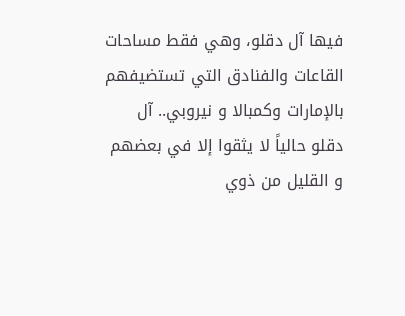فيها آل دقلو، وهي فقط مساحات القاعات والفنادق التي تستضيفهم بالإمارات وكمبالا و نيروبي.. آل دقلو حالياً لا يثقوا إلا في بعضهم و القليل من ذوي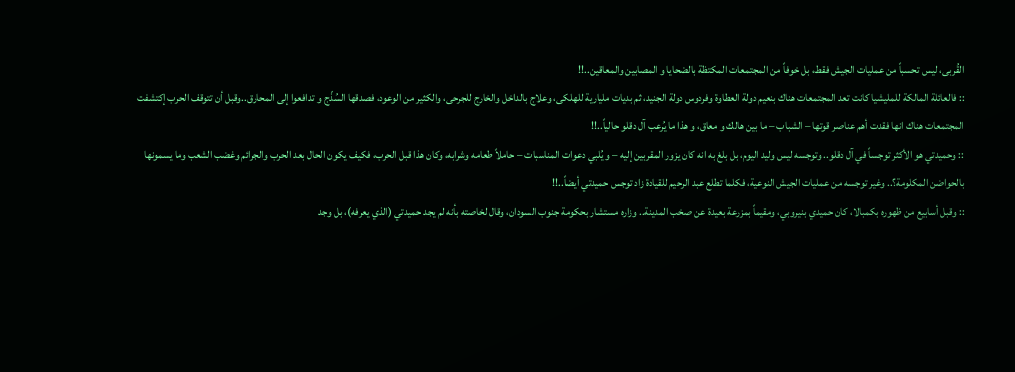القُربى، ليس تحسباً من عمليات الجيش فقط، بل خوفاً من المجتمعات المكتظة بالضحايا و المصابين والمعاقين..!!
:: فالعائلة المالكة للمليشيا كانت تعد المجتمعات هناك بنعيم دولة العطاوة وفردوس دولة الجنيد، ثم بديات مليارية للهلكى، وعلاج بالداخل والخارج للجرحى، والكثير من الوعود، فصدقها السُذّج و تدافعوا إلى المحارق..وقبل أن تتوقف الحرب إكتشفت المجتمعات هناك انها فقدت أهم عناصر قوتها – الشباب – ما بين هالك و معاق، و هذا ما يُرعب آل دقلو حالياً..!!
:: وحميدتي هو الأكثر توجساً في آل دقلو.. وتوجسه ليس وليد اليوم، بل بلغ به انه كان يزور المقربين إليه – و يُلبي دعوات المناسبات – حاملاً طعامه وشرابه، وكان هذا قبل الحرب، فكيف يكون الحال بعد الحرب والجرائم وغضب الشعب وما يسمونها بالحواضن المكلومة؟.. وغير توجسه من عمليات الجيش النوعية، فكلما تطلع عبد الرحيم للقيادة زاد توجس حميدتي أيضاً..!!
:: وقبل أسابيع من ظهوره بكمبالا، كان حميدي بنيروبي، ومقيماً بمزرعة بعيدة عن صخب المدينة.. وزاره مستشار بحكومة جنوب السودان، وقال لخاصته بأنه لم يجد حميدتي (الذي يعرفه)، بل وجد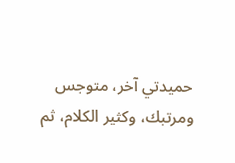حميدتي آخر، متوجس ومرتبك، وكثير الكلام، ثم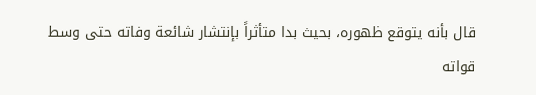قال بأنه يتوقع ظهوره، بحيث بدا متأثراً بإنتشار شائعة وفاته حتى وسط قواته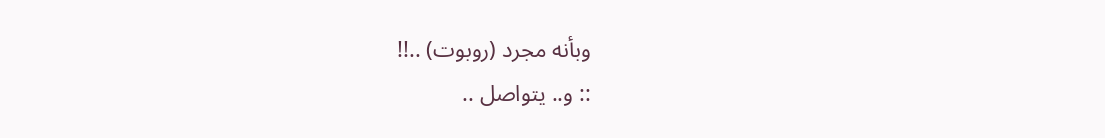وبأنه مجرد (روبوت) ..!!
:: و.. يتواصل ..